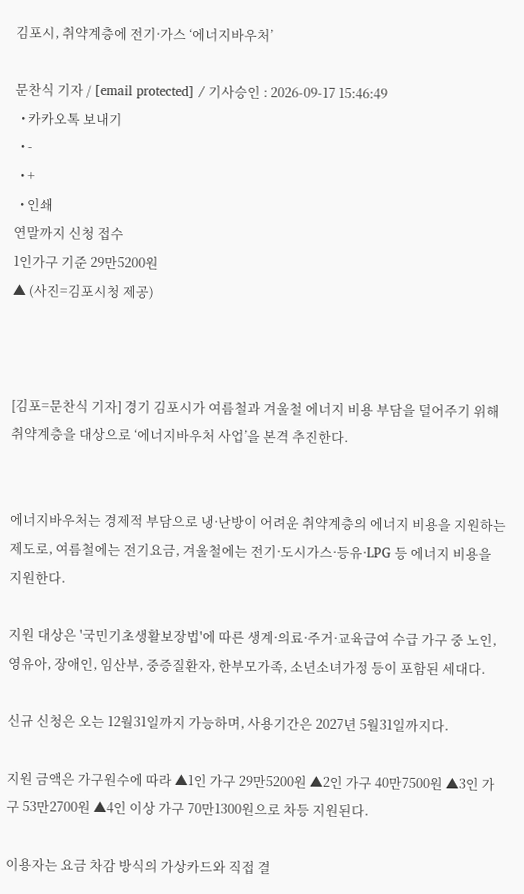김포시, 취약계층에 전기·가스 ‘에너지바우처’

문찬식 기자 / [email protected] / 기사승인 : 2026-09-17 15:46:49
  • 카카오톡 보내기
  • -
  • +
  • 인쇄
연말까지 신청 접수
1인가구 기준 29만5200원
▲ (사진=김포시청 제공)



[김포=문찬식 기자] 경기 김포시가 여름철과 겨울철 에너지 비용 부담을 덜어주기 위해 취약계층을 대상으로 ‘에너지바우처 사업’을 본격 추진한다.


에너지바우처는 경제적 부담으로 냉·난방이 어려운 취약계층의 에너지 비용을 지원하는 제도로, 여름철에는 전기요금, 겨울철에는 전기·도시가스·등유·LPG 등 에너지 비용을 지원한다.

지원 대상은 '국민기초생활보장법'에 따른 생계·의료·주거·교육급여 수급 가구 중 노인, 영유아, 장애인, 임산부, 중증질환자, 한부모가족, 소년소녀가정 등이 포함된 세대다.

신규 신청은 오는 12월31일까지 가능하며, 사용기간은 2027년 5월31일까지다.

지원 금액은 가구원수에 따라 ▲1인 가구 29만5200원 ▲2인 가구 40만7500원 ▲3인 가구 53만2700원 ▲4인 이상 가구 70만1300원으로 차등 지원된다.

이용자는 요금 차감 방식의 가상카드와 직접 결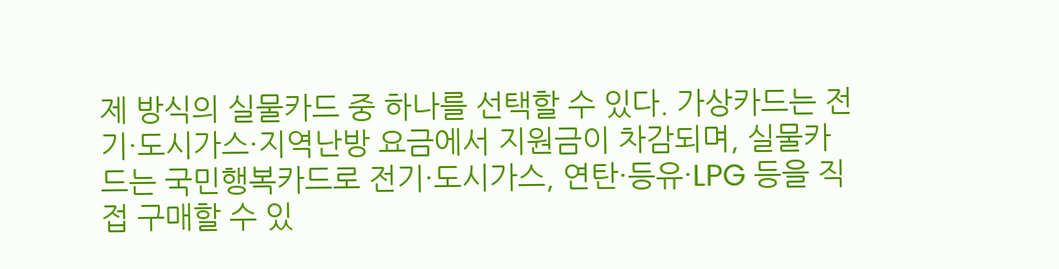제 방식의 실물카드 중 하나를 선택할 수 있다. 가상카드는 전기·도시가스·지역난방 요금에서 지원금이 차감되며, 실물카드는 국민행복카드로 전기·도시가스, 연탄·등유·LPG 등을 직접 구매할 수 있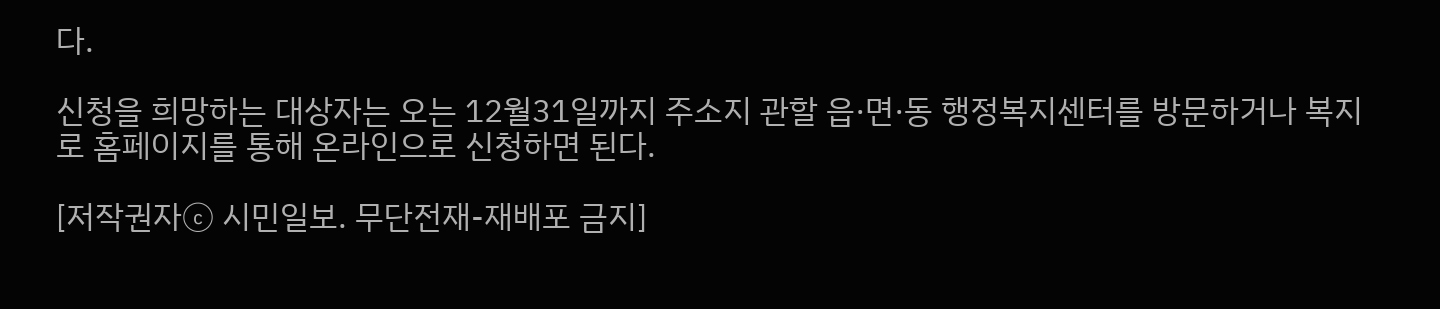다.

신청을 희망하는 대상자는 오는 12월31일까지 주소지 관할 읍·면·동 행정복지센터를 방문하거나 복지로 홈페이지를 통해 온라인으로 신청하면 된다.

[저작권자ⓒ 시민일보. 무단전재-재배포 금지]